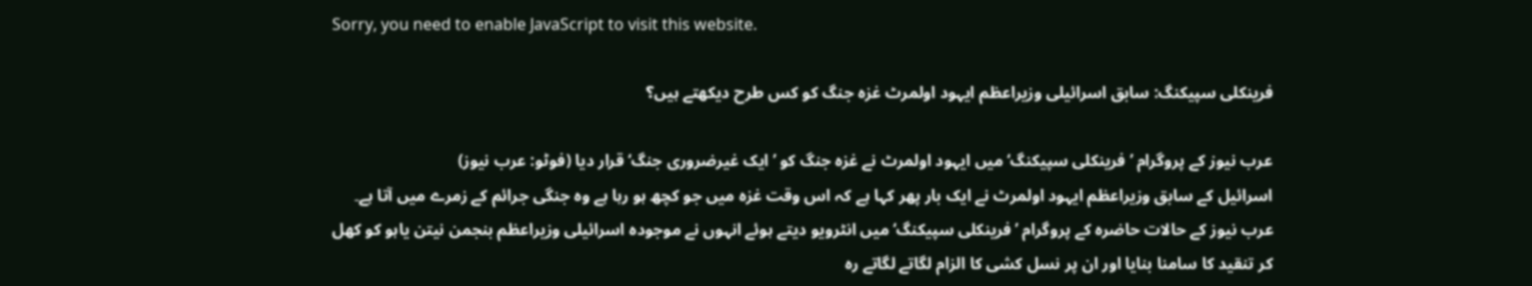Sorry, you need to enable JavaScript to visit this website.

فرینکلی سپیکنگ: سابق اسرائیلی وزیراعظم ایہود اولمرٹ غزہ جنگ کو کس طرح دیکھتے ہیں؟

عرب نیوز کے پروگرام ’فرینکلی سپیکنگ‘ میں ایہود اولمرٹ نے غزہ جنگ کو ’ایک غیرضروری جنگ‘ قرار دیا (فوٹو: عرب نیوز)
اسرائیل کے سابق وزیراعظم ایہود اولمرٹ نے ایک بار پھر کہا ہے کہ اس وقت غزہ میں جو کچھ ہو رہا ہے وہ جنگی جرائم کے زمرے میں آتا ہے۔
عرب نیوز کے حالات حاضرہ کے پروگرام ’فرینکلی سپیکنگ‘ میں انٹرویو دیتے ہوئے انہوں نے موجودہ اسرائیلی وزیراعظم بنجمن نیتن یاہو کو کھل کر تنقید کا سامنا بنایا اور ان پر نسل کشی کا الزام لگاتے لگاتے رہ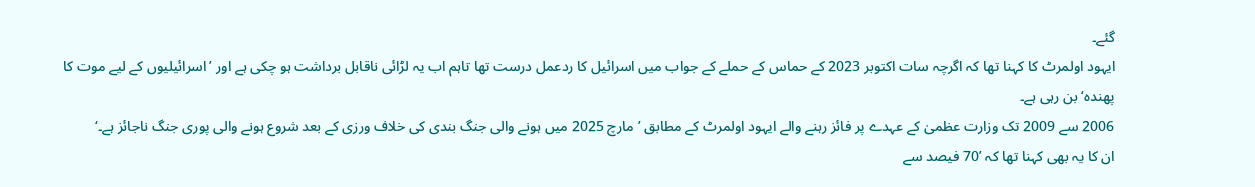گئے۔
ایہود اولمرٹ کا کہنا تھا کہ اگرچہ سات اکتوبر 2023 کے حماس کے حملے کے جواب میں اسرائیل کا ردعمل درست تھا تاہم اب یہ لڑائی ناقابل برداشت ہو چکی ہے اور ’اسرائیلیوں کے لیے موت کا پھندہ‘ بن رہی ہے۔
2006 سے 2009 تک وزارت عظمیٰ کے عہدے پر فائز رہنے والے ایہود اولمرٹ کے مطابق ’مارچ 2025 میں ہونے والی جنگ بندی کی خلاف ورزی کے بعد شروع ہونے والی پوری جنگ ناجائز ہے۔‘
ان کا یہ بھی کہنا تھا کہ ’70 فیصد سے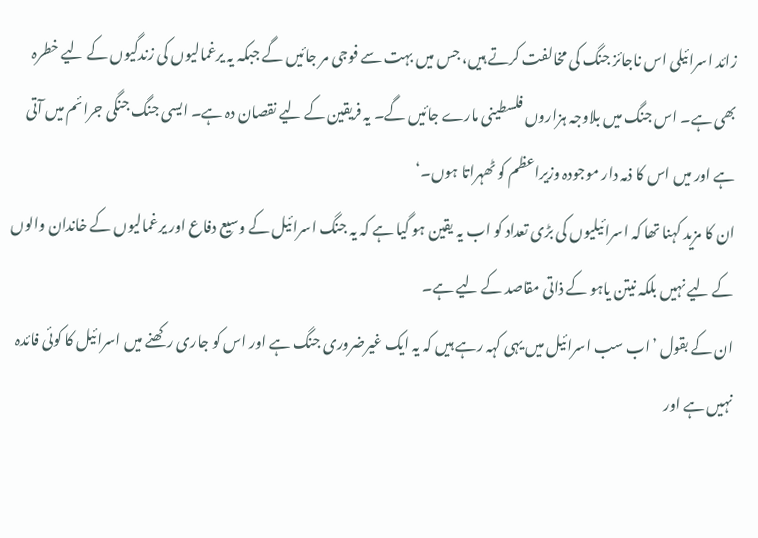زائد اسرائیلی اس ناجائز جنگ کی مخالفت کرتے ہیں، جس میں بہت سے فوجی مر جائیں گے جبکہ یہ یرغمالیوں کی زندگیوں کے لیے خطرہ بھی ہے۔ اس جنگ میں بلاوجہ ہزاروں فلسطینی مارے جائیں گے۔ یہ فریقین کے لیے نقصان دہ ہے۔ ایسی جنگ جنگی جرائم میں آتی ہے اور میں اس کا ذمہ دار موجودہ وزیراعظم کو ٹھہراتا ہوں۔‘
ان کا مزید کہنا تھا کہ اسرائیلیوں کی بڑی تعداد کو اب یہ یقین ہو گیا ہے کہ یہ جنگ اسرائیل کے وسیع دفاع اور یرغمالیوں کے خاندان والوں کے لیے نہیں بلکہ نیتن یاہو کے ذاتی مقاصد کے لیے ہے۔
ان کے بقول ’اب سب اسرائیل میں یہی کہہ رہے ہیں کہ یہ ایک غیرضروری جنگ ہے اور اس کو جاری رکھنے میں اسرائیل کا کوئی فائدہ نہیں ہے اور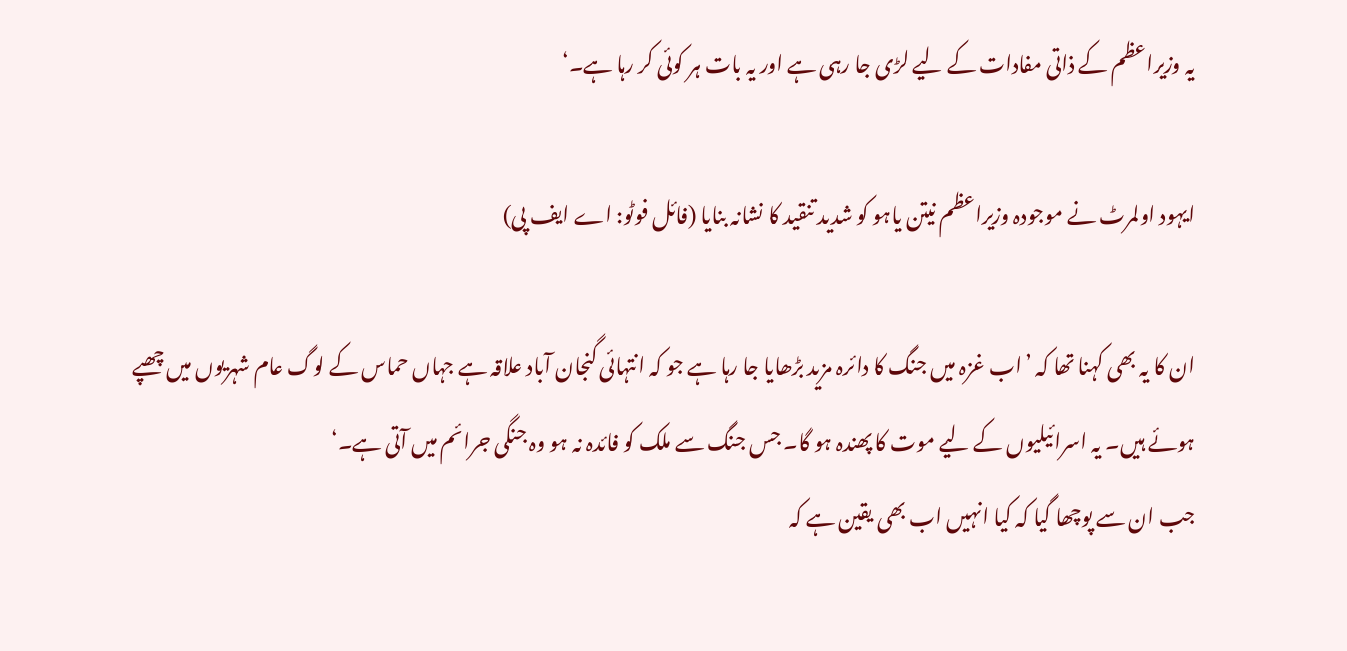یہ وزیراعظم کے ذاتی مفادات کے لیے لڑی جا رہی ہے اور یہ بات ہر کوئی کر رہا ہے۔‘

ایہود اولمرٹ نے موجودہ وزیراعظم نیتن یاہو کو شدید تنقید کا نشانہ بنایا (فائل فوٹو: اے ایف پی)

ان کا یہ بھی کہنا تھا کہ ’اب غزہ میں جنگ کا دائرہ مزید بڑھایا جا رہا ہے جو کہ انتہائی گنجان آباد علاقہ ہے جہاں حماس کے لوگ عام شہریوں میں چھپے ہوئے ہیں۔ یہ اسرائیلیوں کے لیے موت کا پھندہ ہو گا۔ جس جنگ سے ملک کو فائدہ نہ ہو وہ جنگی جرائم میں آتی ہے۔‘
جب ان سے پوچھا گیا کہ کیا انہیں اب بھی یقین ہے کہ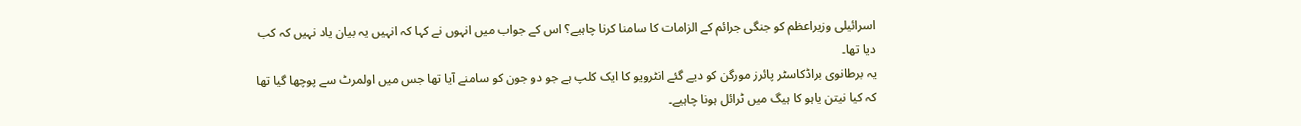اسرائیلی وزیراعظم کو جنگی جرائم کے الزامات کا سامنا کرنا چاہیے؟ اس کے جواب میں انہوں نے کہا کہ انہیں یہ بیان یاد نہیں کہ کب دیا تھا۔
یہ برطانوی براڈکاسٹر پائرز مورگن کو دیے گئے انٹرویو کا ایک کلپ ہے جو دو جون کو سامنے آیا تھا جس میں اولمرٹ سے پوچھا گیا تھا کہ کیا نیتن یاہو کا ہیگ میں ٹرائل ہونا چاہیے۔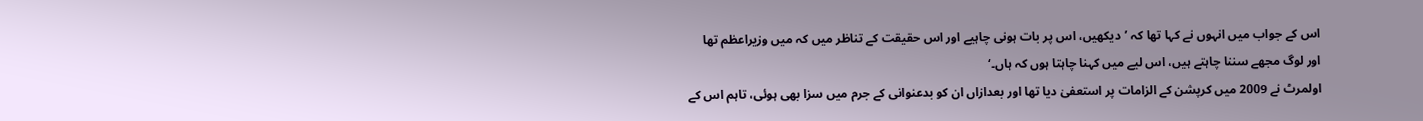اس کے جواب میں انہوں نے کہا تھا کہ ’دیکھیں، اس پر بات ہونی چاہیے اور اس حقیقت کے تناظر میں کہ میں وزیراعظم تھا اور لوگ مجھے سننا چاہتے ہیں، اس لیے میں کہنا چاہتا ہوں کہ ہاں۔‘
اولمرٹ نے 2009 میں کرپشن کے الزامات پر استعفیٰ دیا تھا اور بعدازاں ان کو بدعنوانی کے جرم میں سزا بھی ہوئی، تاہم اس کے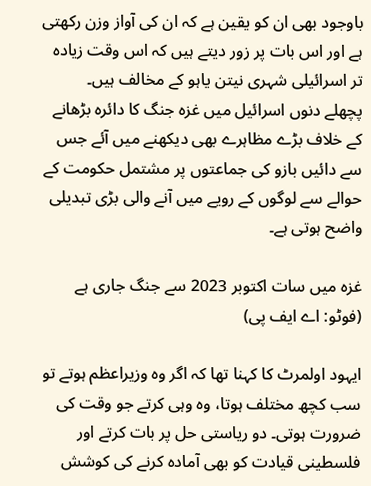باوجود بھی ان کو یقین ہے کہ ان کی آواز وزن رکھتی ہے اور اس بات پر زور دیتے ہیں کہ اس وقت زیادہ تر اسرائیلی شہری نیتن یاہو کے مخالف ہیں۔
پچھلے دنوں اسرائیل میں غزہ جنگ کا دائرہ بڑھانے کے خلاف بڑے مظاہرے بھی دیکھنے میں آئے جس سے دائیں بازو کی جماعتوں پر مشتمل حکومت کے حوالے سے لوگوں کے رویے میں آنے والی بڑی تبدیلی واضح ہوتی ہے۔

غزہ میں سات اکتوبر 2023 سے جنگ جاری ہے (فوٹو: اے ایف پی)

ایہود اولمرٹ کا کہنا تھا کہ اگر وہ وزیراعظم ہوتے تو سب کچھ مختلف ہوتا، وہ وہی کرتے جو وقت کی ضرورت ہوتی۔ دو ریاستی حل پر بات کرتے اور فلسطینی قیادت کو بھی آمادہ کرنے کی کوشش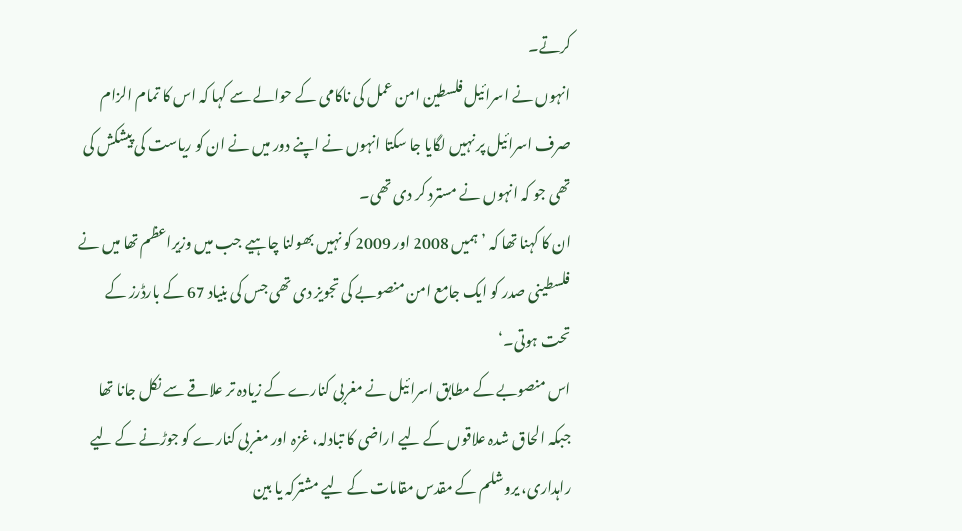کرتے۔
انہوں نے اسرائیل فلسطین امن عمل کی ناکامی کے حوالے سے کہا کہ اس کا تمام الزام صرف اسرائیل پر نہیں لگایا جا سکتا انہوں نے اپنے دور میں نے ان کو ریاست کی پیشکش کی تھی جو کہ انہوں نے مسترد کر دی تھی۔
ان کا کہنا تھا کہ ’ہمیں 2008 اور 2009 کو نہیں بھولنا چاہیے جب میں وزیراعظم تھا میں نے فلسطینی صدر کو ایک جامع امن منصوبے کی تجویز دی تھی جس کی بنیاد 67 کے بارڈرز کے تحت ہوتی۔‘
اس منصوبے کے مطابق اسرائیل نے مغربی کنارے کے زیادہ تر علاقے سے نکل جانا تھا جبکہ الحاق شدہ علاقوں کے لیے اراضی کا تبادلہ، غزہ اور مغربی کنارے کو جوڑنے کے لیے راہداری، یروشلم کے مقدس مقامات کے لیے مشترکہ یا بین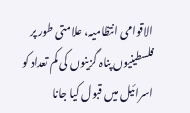الاقوامی انتظامیہ، علامتی طور پر فلسطینیوں پناہ گزینوں کی کم تعداد کو اسرائیل میں قبول کیا جانا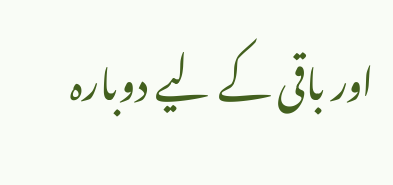اور باقی کے لیے دوبارہ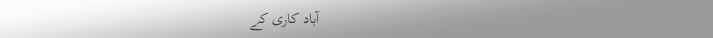آباد کاری کے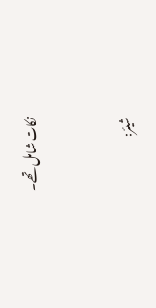نکات شامل تھے۔



شیئر: